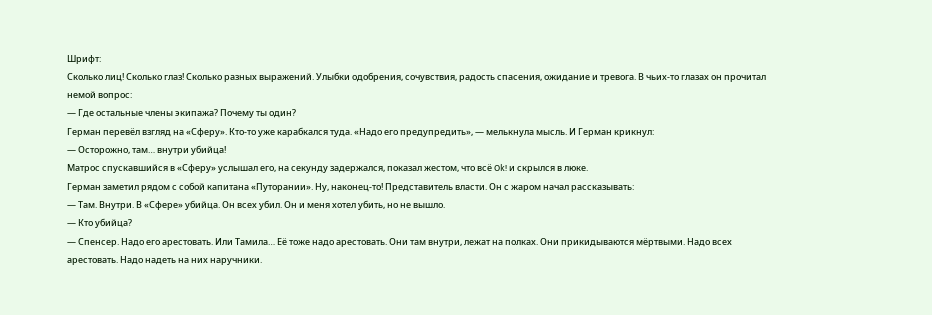Шрифт:
Сколько лиц! Сколько глаз! Сколько разных выражений. Улыбки одобрения, сочувствия, радость спасения, ожидание и тревога. В чьих-то глазах он прочитал немой вопрос:
— Где остальные члены экипажа? Почему ты один?
Герман перевёл взгляд на «Сферу». Кто-то уже карабкался туда. «Надо его предупредить», — мелькнула мысль. И Герман крикнул:
— Осторожно, там… внутри убийца!
Матрос спускавшийся в «Сферу» услышал его, на секунду задержался, показал жестом, что всё Ok! и скрылся в люке.
Герман заметил рядом с собой капитана «Путорании». Ну, наконец-то! Представитель власти. Он с жаром начал рассказывать:
— Там. Внутри. В «Сфере» убийца. Он всех убил. Он и меня хотел убить, но не вышло.
— Кто убийца?
— Спенсер. Надо его арестовать. Или Тамила… Её тоже надо арестовать. Они там внутри, лежат на полках. Они прикидываются мёртвыми. Надо всех арестовать. Надо надеть на них наручники.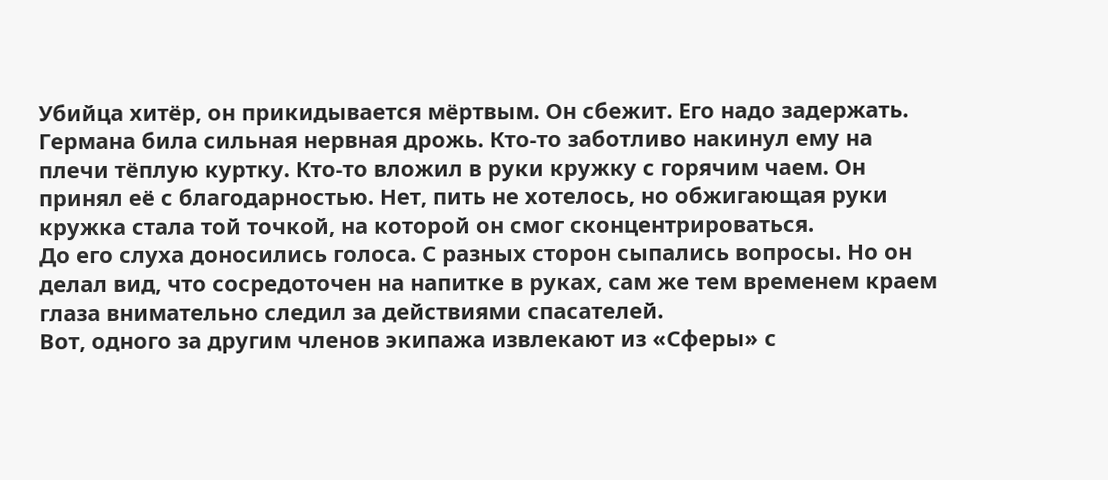Убийца хитёр, он прикидывается мёртвым. Он сбежит. Его надо задержать.
Германа била сильная нервная дрожь. Кто-то заботливо накинул ему на плечи тёплую куртку. Кто-то вложил в руки кружку с горячим чаем. Он принял её с благодарностью. Нет, пить не хотелось, но обжигающая руки кружка стала той точкой, на которой он смог сконцентрироваться.
До его слуха доносились голоса. С разных сторон сыпались вопросы. Но он делал вид, что сосредоточен на напитке в руках, сам же тем временем краем глаза внимательно следил за действиями спасателей.
Вот, одного за другим членов экипажа извлекают из «Сферы» с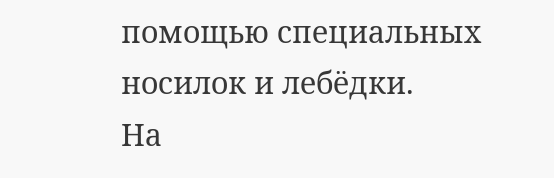помощью специальных носилок и лебёдки.
На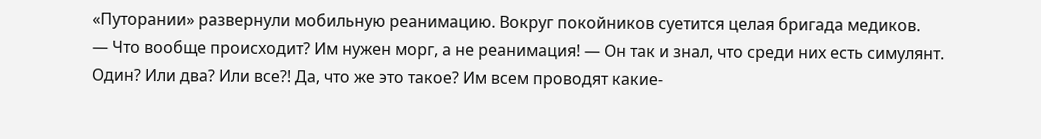«Путорании» развернули мобильную реанимацию. Вокруг покойников суетится целая бригада медиков.
— Что вообще происходит? Им нужен морг, а не реанимация! — Он так и знал, что среди них есть симулянт. Один? Или два? Или все?! Да, что же это такое? Им всем проводят какие-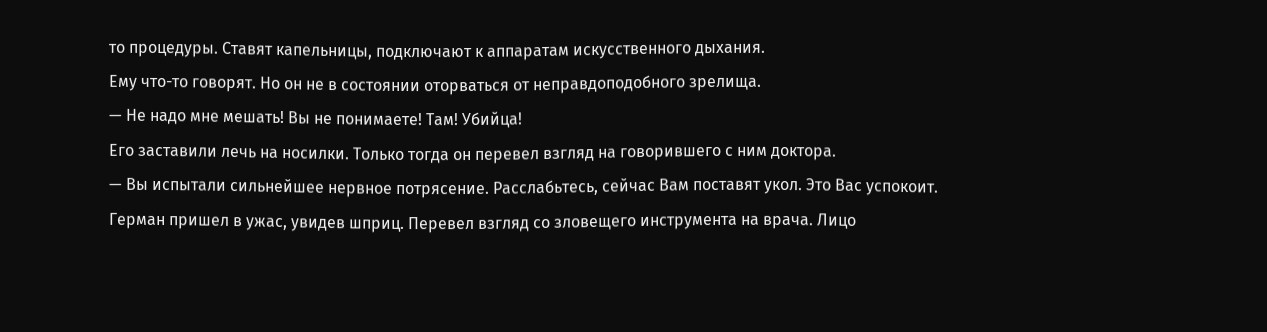то процедуры. Ставят капельницы, подключают к аппаратам искусственного дыхания.
Ему что-то говорят. Но он не в состоянии оторваться от неправдоподобного зрелища.
— Не надо мне мешать! Вы не понимаете! Там! Убийца!
Его заставили лечь на носилки. Только тогда он перевел взгляд на говорившего с ним доктора.
— Вы испытали сильнейшее нервное потрясение. Расслабьтесь, сейчас Вам поставят укол. Это Вас успокоит.
Герман пришел в ужас, увидев шприц. Перевел взгляд со зловещего инструмента на врача. Лицо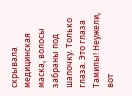скрывала медицинская маска, волосы забраны под шапочку. Только глаза. Это глаза Тамилы! Неужели, вот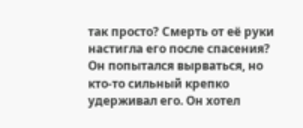так просто? Смерть от её руки настигла его после спасения? Он попытался вырваться, но кто-то сильный крепко удерживал его. Он хотел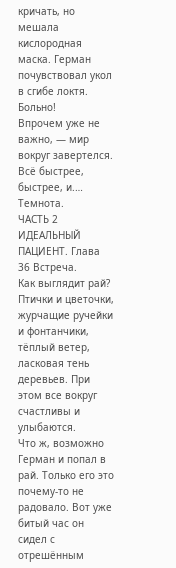кричать, но мешала кислородная маска. Герман почувствовал укол в сгибе локтя.
Больно!
Впрочем уже не важно, — мир вокруг завертелся. Всё быстрее, быстрее, и.… Темнота.
ЧАСТЬ 2 ИДЕАЛЬНЫЙ ПАЦИЕНТ. Глава 36 Встреча.
Как выглядит рай? Птички и цветочки, журчащие ручейки и фонтанчики, тёплый ветер, ласковая тень деревьев. При этом все вокруг счастливы и улыбаются.
Что ж, возможно Герман и попал в рай. Только его это почему-то не радовало. Вот уже битый час он сидел с отрешённым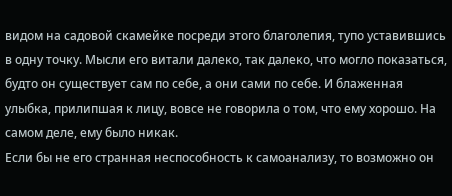видом на садовой скамейке посреди этого благолепия, тупо уставившись в одну точку. Мысли его витали далеко, так далеко, что могло показаться, будто он существует сам по себе, а они сами по себе. И блаженная улыбка, прилипшая к лицу, вовсе не говорила о том, что ему хорошо. На самом деле, ему было никак.
Если бы не его странная неспособность к самоанализу, то возможно он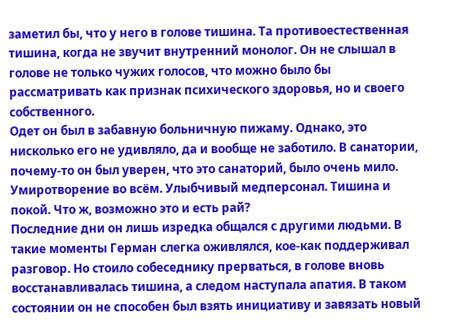заметил бы, что у него в голове тишина. Та противоестественная тишина, когда не звучит внутренний монолог. Он не слышал в голове не только чужих голосов, что можно было бы рассматривать как признак психического здоровья, но и своего собственного.
Одет он был в забавную больничную пижаму. Однако, это нисколько его не удивляло, да и вообще не заботило. В санатории, почему-то он был уверен, что это санаторий, было очень мило. Умиротворение во всём. Улыбчивый медперсонал. Тишина и покой. Что ж, возможно это и есть рай?
Последние дни он лишь изредка общался с другими людьми. В такие моменты Герман слегка оживлялся, кое-как поддерживал разговор. Но стоило собеседнику прерваться, в голове вновь восстанавливалась тишина, а следом наступала апатия. В таком состоянии он не способен был взять инициативу и завязать новый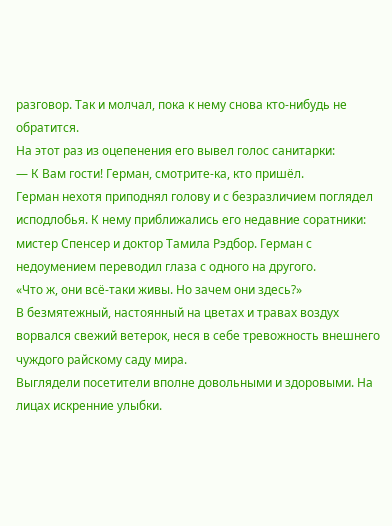разговор. Так и молчал, пока к нему снова кто-нибудь не обратится.
На этот раз из оцепенения его вывел голос санитарки:
— К Вам гости! Герман, смотрите-ка, кто пришёл.
Герман нехотя приподнял голову и с безразличием поглядел исподлобья. К нему приближались его недавние соратники: мистер Спенсер и доктор Тамила Рэдбор. Герман с недоумением переводил глаза с одного на другого.
«Что ж, они всё-таки живы. Но зачем они здесь?»
В безмятежный, настоянный на цветах и травах воздух ворвался свежий ветерок, неся в себе тревожность внешнего чуждого райскому саду мира.
Выглядели посетители вполне довольными и здоровыми. На лицах искренние улыбки.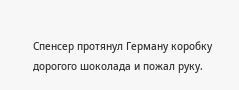Спенсер протянул Герману коробку дорогого шоколада и пожал руку.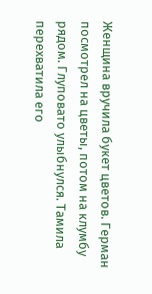Женщина вручила букет цветов. Герман посмотрел на цветы, потом на клумбу рядом. Глуповато улыбнулся. Тамила перехватила его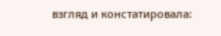взгляд и констатировала: